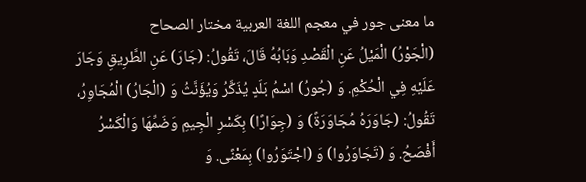ما معنى جور في معجم اللغة العربية مختار الصحاح
(الْجَوْرُ) الْمَيْلُ عَنِ الْقَصْدِ وَبَابُهُ قَالَ، تَقُولُ: (جَارَ) عَنِ الطَّرِيقِ وَجَارَ عَلَيْهِ فِي الْحُكْمِ. وَ (جُورُ) اسْمُ بَلَدٍ يُذَكَّرُ وَيُؤَنَّثُ وَ (الْجَارُ) الْمُجَاوِرُ، تَقُولُ: (جَاوَرَهُ مُجَاوَرَةً) وَ (جِوَارًا) بِكَسْرِ الْجِيمِ وَضَمِّهَا وَالْكَسْرُ أَفْصَحُ. وَ (تَجَاوَرُوا) وَ (اجْتَوَرُوا) بِمَعْنًى. وَ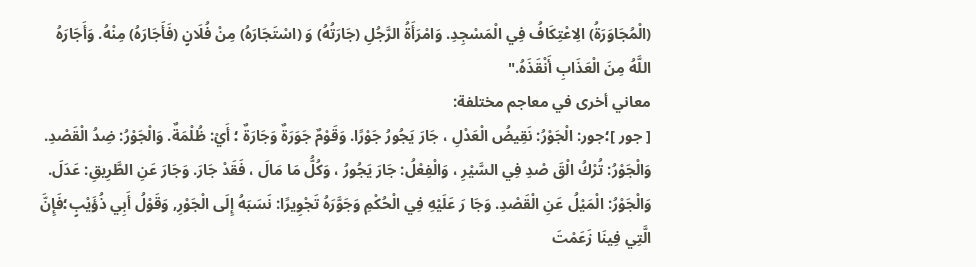(الْمُجَاوَرَةُ) الِاعْتِكَافُ فِي الْمَسْجِدِ. وَامْرَأَةُ الرَّجُلِ (جَارَتُهُ) وَ (اسْتَجَارَهُ) مِنْ فُلَانٍ (فَأَجَارَهُ) مِنْهُ. وَأَجَارَهُ اللَّهُ مِنَ الْعَذَابِ أَنْقَذَهُ."
معاني أخرى في معاجم مختلفة:
[ جور ]؛جور: الْجَوْرُ: نَقِيضُ الْعَدْلِ ، جَارَ يَجُورُ جَوْرًا. وَقَوْمٌ جَوَرَةٌ وَجَارَةٌ ؛ أَيْ: ظُلْمَةٌ. وَالْجَوْرُ: ضِدُ الْقَصْدِ. وَالْجَوْرُ: تُرْكُ الْقَ صْدِ فِي السَّيْرِ ، وَالْفِعْلُ: جَارَ يَجُورُ ، وَكُلُّ مَا مَالَ ، فَقَدْ جَارَ. وَجَارَ عَنِ الطَّرِيقِ: عَدَلَ. وَالْجَوْرُ: الْمَيْلُ عَنِ الْقَصْدِ. وَجَا رَ عَلَيْهِ فِي الْحُكْمِ وَجَوَّرَهُ تَجْوِيرًا: نَسَبَهُ إِلَى الْجَوْرِ, وَقَوْلُ أَبِي ذُؤَيْبٍ؛فَإِنَّ الَّتِي فِينَا زَعَمْتَ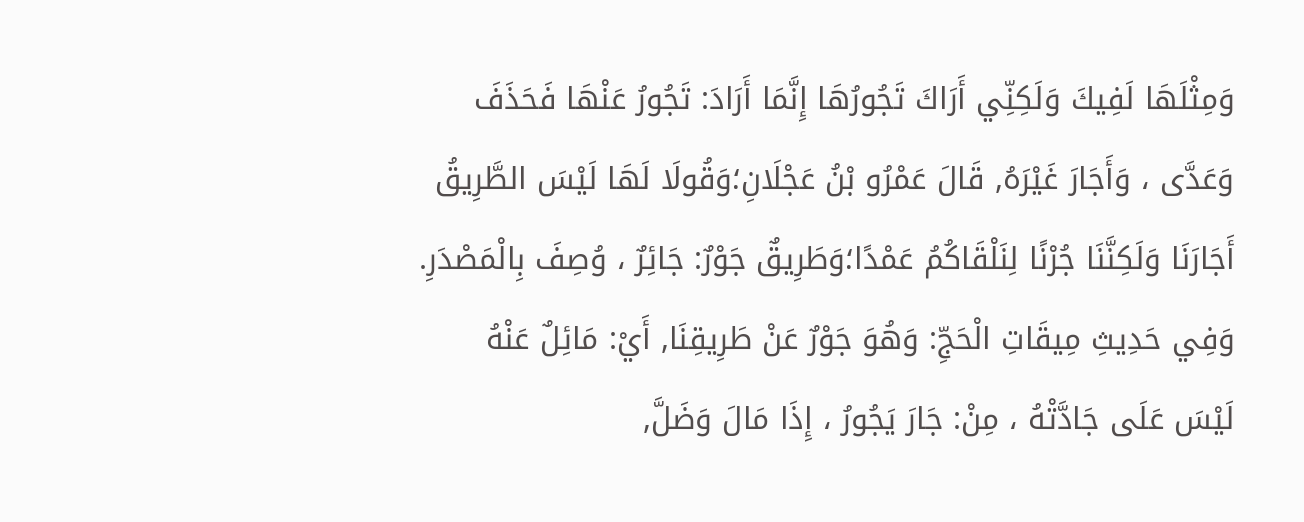وَمِثْلَهَا لَفِيكَ وَلَكِنِّي أَرَاكَ تَجُورُهَا إِنَّمَا أَرَادَ: تَجُورُ عَنْهَا فَحَذَفَ وَعَدَّى ، وَأَجَارَ غَيْرَهُ, قَالَ عَمْرُو بْنُ عَجْلَانِ؛وَقُولَا لَهَا لَيْسَ الطَّرِيقُ أَجَارَنَا وَلَكِنَّنَا جُرْنًا لِنَلْقَاكُمُ عَمْدًا؛وَطَرِيقٌ جَوْرٌ: جَائِرٌ ، وُصِفَ بِالْمَصْدَرِ. وَفِي حَدِيثِ مِيقَاتِ الْحَجِّ: وَهُوَ جَوْرٌ عَنْ طَرِيقِنَا, أَيْ: مَائِلٌ عَنْهُ لَيْسَ عَلَى جَادَّتْهُ ، مِنْ: جَارَ يَجُورُ ، إِذَا مَالَ وَضَلَّ,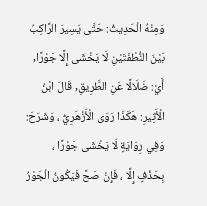وَمِنْهُ الْحَدِيثُ: حَتَّى يَسِيرَ الرَّاكِبُ بَيْنَ النُّطْفَتَيْنِ لَا يَخْشَى إِلَّا جَوْرًا, أَيْ: ضَلَالًا عَنِ الطَّرِيقِ, قَالَ ابْنُ الْأَثِيرِ: هَكَذَا رَوَى الْأَزْهَرِيُّ ، وَشَرَحَ: وَفِي رِوَايَةٍ لَا يَخْشَى جَوْرًا ، بِحَذْفٍ إِلَّا ، فَإِنْ صَحَّ فَيَكُونُ الْجَوْرُ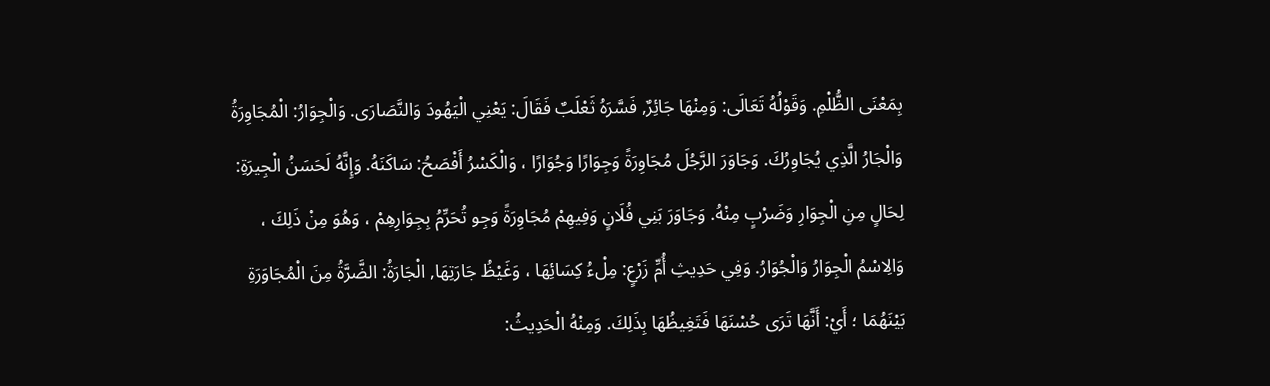بِمَعْنَى الظُّلْمِ. وَقَوْلُهُ تَعَالَى: وَمِنْهَا جَائِرٌ, فَسَّرَهُ ثَعْلَبٌ فَقَالَ: يَعْنِي الْيَهُودَ وَالنَّصَارَى. وَالْجِوَارُ: الْمُجَاوِرَةُ وَالْجَارُ الَّذِي يُجَاوِرُكَ. وَجَاوَرَ الرَّجُلَ مُجَاوِرَةً وَجِوَارًا وَجُوَارًا ، وَالْكَسْرُ أَفْصَحُ: سَاكَنَهُ. وَإِنَّهُ لَحَسَنُ الْجِيرَةِ: لِحَالٍ مِنِ الْجِوَارِ وَضَرْبٍ مِنْهُ. وَجَاوَرَ بَنِي فُلَانٍ وَفِيهِمْ مُجَاوِرَةً وَجِو تُحَرِّمُ بِجِوَارِهِمْ ، وَهُوَ مِنْ ذَلِكَ ، وَالِاسْمُ الْجِوَارُ وَالْجُوَارُ. وَفِي حَدِيثِ أُمِّ زَرْعٍ: مِلْءُ كِسَائِهَا ، وَغَيْظُ جَارَتِهَا, الْجَارَةُ: الضَّرَّةُ مِنَ الْمُجَاوَرَةِ بَيْنَهُمَا ؛ أَيْ: أَنَّهَا تَرَى حُسْنَهَا فَتَغِيظُهَا بِذَلِكَ. وَمِنْهُ الْحَدِيثُ: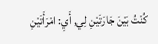كُنْتُ بَيْنَ جَارَتَيْنِ لِي, أَيِ: امْرَأَتَيْنِ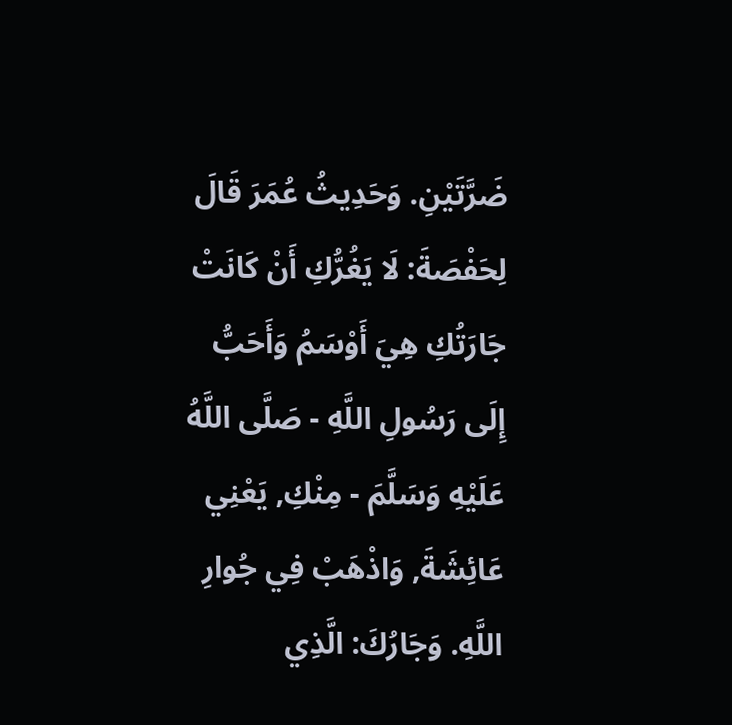ضَرَّتَيْنِ. وَحَدِيثُ عُمَرَ قَالَ لِحَفْصَةَ: لَا يَغُرُّكِ أَنْ كَانَتْ جَارَتُكِ هِيَ أَوْسَمُ وَأَحَبُّ إِلَى رَسُولِ اللَّهِ - صَلَّى اللَّهُ عَلَيْهِ وَسَلَّمَ - مِنْكِ, يَعْنِي عَائِشَةَ, وَاذْهَبْ فِي جُوارِ اللَّهِ. وَجَارُكَ: الَّذِي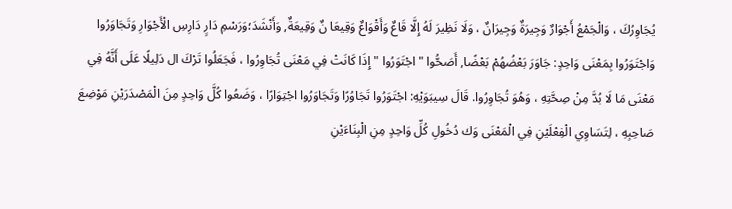يُجَاوِرُكَ ، وَالْجَمْعُ أَجْوَارٌ وَجِيرَةٌ وَجِيرَانٌ ، وَلَا نَظِيرَ لَهُ إِلَّا قَاعٌ وَأَقْوَاعٌ وَقِيعَا نٌ وَقِيعَةٌ, وَأَنْشَدَ؛وَرَسْمِ دَارٍ دَارِسِ الْأَجْوَارِ وَتَجَاوَرُوا وَاجْتَوَرُوا بِمَعْنَى وَاحِدٍ: جَاوَرَ بَعْضُهُمْ بَعْضًا, أَصَحُّوا " اجْتَوَرُوا " إِذَا كَانَتْ فِي مَعْنَى تُجَاوِرُوا ، فَجَعَلُوا تَرْكَ ال دَلِيلًا عَلَى أَنَّهُ فِي مَعْنَى مَا لَا بُدَّ مِنْ صِحَّتِهِ ، وَهُوَ تُجَاوِرُوا. قَالَ سِيبَوَيْهِ: اجْتَوَرُوا تَجَاوُرًا وَتَجَاوَرُوا اجْتِوَارًا ، وَضَعُوا كُلَّ وَاحِدٍ مِنَ الْمَصْدَرَيْنِ مَوْضِعَ صَاحِبِهِ ، لِتَسَاوِي الْفِعْلَيْنِ فِي الْمَعْنَى وَك دُخُولِ كُلِّ وَاحِدٍ مِنِ الْبِنَاءَيْنِ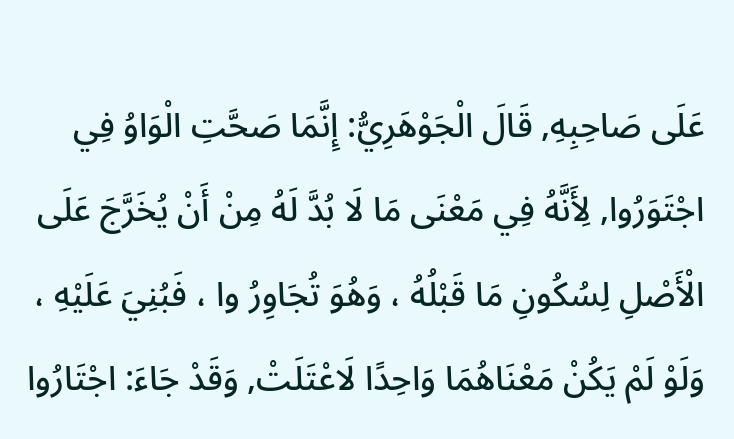عَلَى صَاحِبِهِ, قَالَ الْجَوْهَرِيُّ: إِنَّمَا صَحَّتِ الْوَاوُ فِي اجْتَوَرُوا, لِأَنَّهُ فِي مَعْنَى مَا لَا بُدَّ لَهُ مِنْ أَنْ يُخَرَّجَ عَلَى الْأَصْلِ لِسُكُونِ مَا قَبْلُهُ ، وَهُوَ تُجَاوِرُ وا ، فَبُنِيَ عَلَيْهِ ، وَلَوْ لَمْ يَكُنْ مَعْنَاهُمَا وَاحِدًا لَاعْتَلَتْ, وَقَدْ جَاءَ: اجْتَارُوا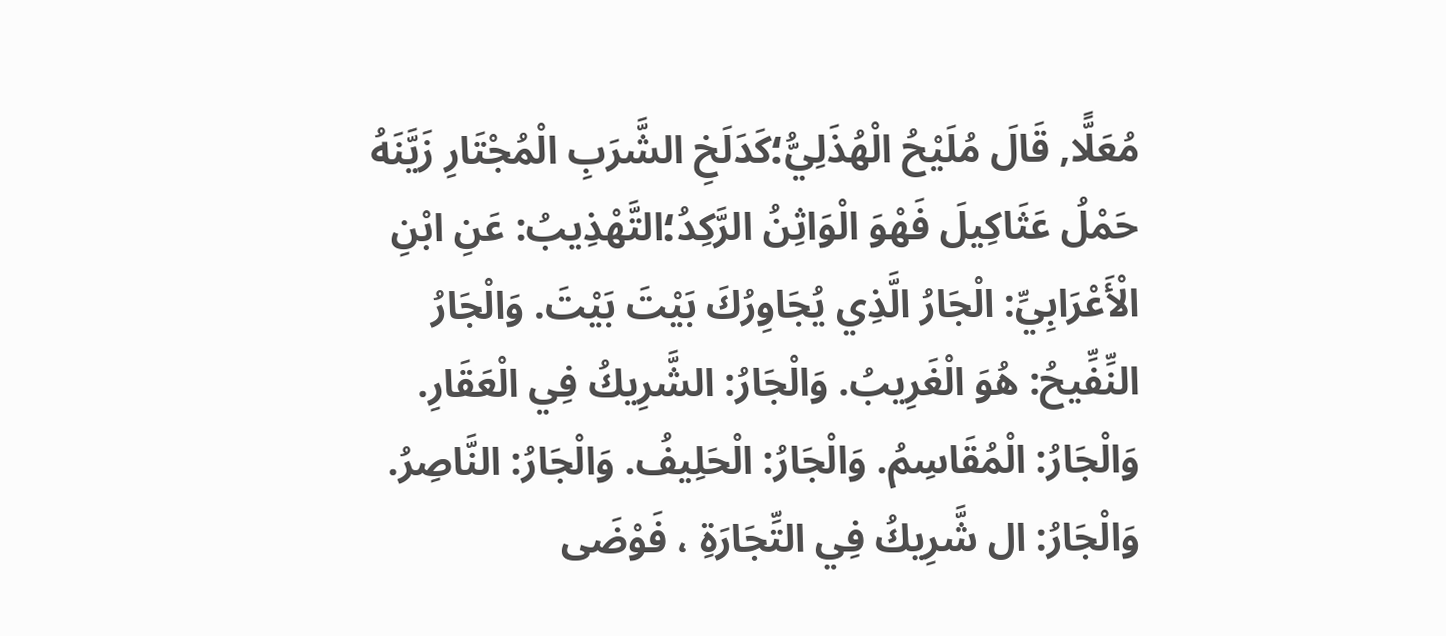مُعَلًّا, قَالَ مُلَيْحُ الْهُذَلِيُّ؛كَدَلَخِ الشَّرَبِ الْمُجْتَارِ زَيَّنَهُ حَمْلُ عَثَاكِيلَ فَهْوَ الْوَاثِنُ الرَّكِدُ؛التَّهْذِيبُ: عَنِ ابْنِ الْأَعْرَابِيِّ: الْجَارُ الَّذِي يُجَاوِرُكَ بَيْتَ بَيْتَ. وَالْجَارُ النِّفِّيحُ: هُوَ الْغَرِيبُ. وَالْجَارُ: الشَّرِيكُ فِي الْعَقَارِ. وَالْجَارُ: الْمُقَاسِمُ. وَالْجَارُ: الْحَلِيفُ. وَالْجَارُ: النَّاصِرُ. وَالْجَارُ: ال شَّرِيكُ فِي التِّجَارَةِ ، فَوْضَى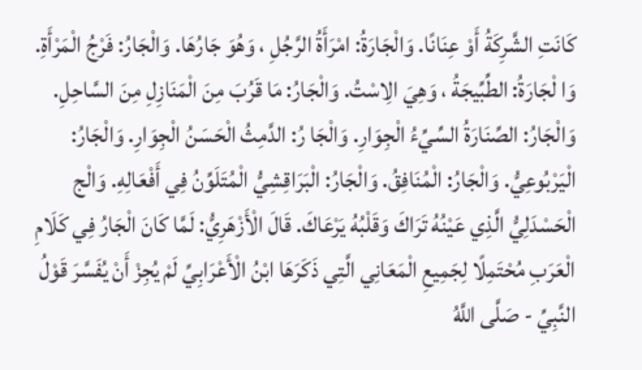كَانَتِ الشَّرِكَةُ أَوْ عِنَانًا. وَالْجَارَةُ: امْرَأَةُ الرَّجُلِ ، وَهُوَ جَارُهَا. وَالْجَارُ: فَرْجُ الْمَرْأَةِ. وَا لْجَارَةُ: الطِّبِّيجَةُ ، وَهِيَ الِاسْتُ. وَالْجَارُ: مَا قَرُبَ مِنَ الْمَنَازِلِ مِنَ السَّاحِلِ. وَالْجَارُ: الصِّنَارَةُ السِّيِّءُ الْجِوَارِ. وَالْجَا رُ: الدَّمِثُ الْحَسَنُ الْجِوَارِ. وَالْجَارُ: الْيَرْبُوعِيُّ. وَالْجَارُ: الْمُنَافِقُ. وَالْجَارُ: الْبَرَاقِشِيُّ الْمُتَلَوِّنُ فِي أَفْعَالِهِ. وَالْج الْحَسْدَلِيُّ الَّذِي عَيْنُهُ تَرَاكَ وَقَلْبُهُ يَرْعَاكَ. قَالَ الْأَزْهَرِيُّ: لَمَّا كَانَ الْجَارُ فِي كَلَامِ الْعَرَبِ مُحْتَمِلًا لِجَمِيعِ الْمَعَانِي الَّتِي ذَكَرَهَا ابْنُ الْأَعْرَابِيِّ لَمْ يُجِزْ أَنْ يُفَسَّرَ قَوْلُ النَّبِيِّ - صَلَّى اللَّهُ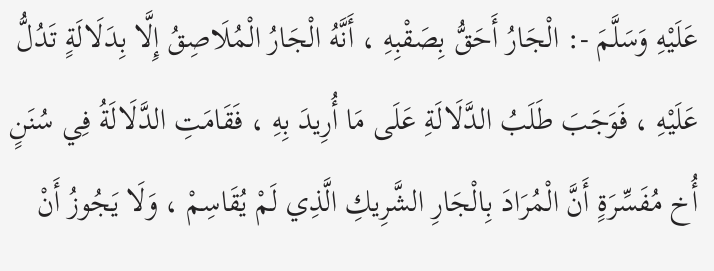عَلَيْهِ وَسَلَّمَ -: الْجَارُ أَحَقُّ بِصَقْبِهِ ، أَنَّهُ الْجَارُ الْمُلَاصِقُ إِلَّا بِدَلَالَةٍ تَدُلُّ عَلَيْهِ ، فَوَجَبَ طَلَبُ الدَّلَالَةِ عَلَى مَا أُرِيدَ بِهِ ، فَقَامَتِ الدَّلَالَةُ فِي سُنَنٍ أُخ مُفَسِّرَةٍ أَنَّ الْمُرَادَ بِالْجَارِ الشَّرِيكِ الَّذِي لَمْ يُقَاسِمْ ، وَلَا يَجُوزُ أَنْ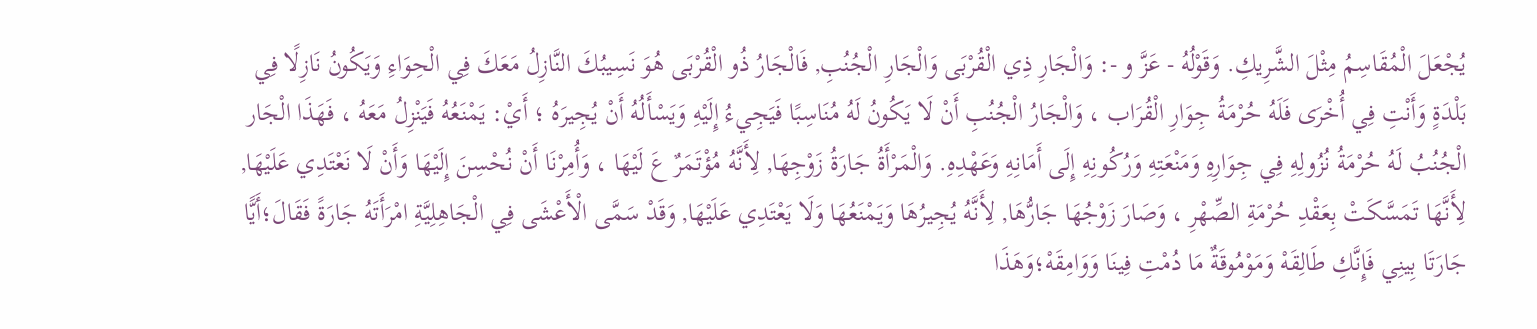يُجْعَلَ الْمُقَاسِمُ مِثْلَ الشَّرِيكِ. وَقَوْلُهُ - عَزَّ و -: وَالْجَارِ ذِي الْقُرْبَى وَالْجَارِ الْجُنُبِ, فَالْجَارُ ذُو الْقُرْبَى هُوَ نَسِيبُكَ النَّازِلُ مَعَكَ فِي الْحِوَاءِ وَيَكُونُ نَازِلًا فِي بَلْدَةٍ وَأَنْتِ فِي أُخْرَى فَلَهُ حُرْمَةُ جِوَارِ الْقُرَاب ، وَالْجَارُ الْجُنُبِ أَنْ لَا يَكُونُ لَهُ مُنَاسِبًا فَيَجِيءُ إِلَيْهِ وَيَسْأَلُهُ أَنْ يُجِيرَهُ ؛ أَيْ: يَمْنَعُهُ فَيَنْزِلُ مَعَهُ ، فَهَذَا الْجَار الْجُنُبُ لَهُ حُرْمَةُ نُزُولِهِ فِي جِوَارِهِ وَمَنْعَتِهِ وَرُكُونِهِ إِلَى أَمَانِهِ وَعَهْدِهِ. وَالْمَرْأَةُ جَارَةُ زَوْجِهَا, لِأَنَّهُ مُؤْتَمَرٌ عَ لَيْهَا ، وَأُمِرْنَا أَنْ نُحْسِنَ إِلَيْهَا وَأَنْ لَا نَعْتَدِي عَلَيْهَا, لِأَنَّهَا تَمَسَّكَتْ بِعَقْدِ حُرْمَةِ الصِّهْرِ ، وَصَارَ زَوْجُهَا جَارُّهَا, لِأَنَّهُ يُجِيرُهَا وَيَمْنَعُهَا وَلَا يَعْتَدِي عَلَيْهَا, وَقَدْ سَمَّى الْأَعْشَى فِي الْجَاهِلِيَّةِ امْرَأَتَهُ جَارَةً فَقَالَ؛أَيًّا جَارَتَا بِينِي فَإِنَّكِ طَالِقَهْ وَمَوْمُوقَةٌ مَا دُمْتِ فِينَا وَوَامِقَهْ؛وَهَذَا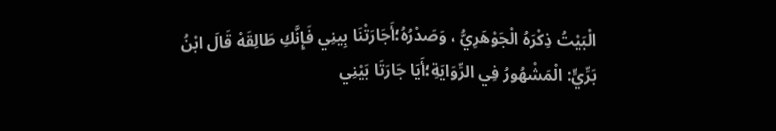الْبَيْتُ ذِكْرَهُ الْجَوْهَرِيُّ ، وَصَدْرُهُ؛أَجَارَتْنَا بِينِي فَإِنَّكِ طَالِقَهْ قَالَ ابْنُ بَرِّيٍّ: الْمَشْهُورُ فِي الرِّوَايَةِ؛أَيَا جَارَتَا بَيْنِي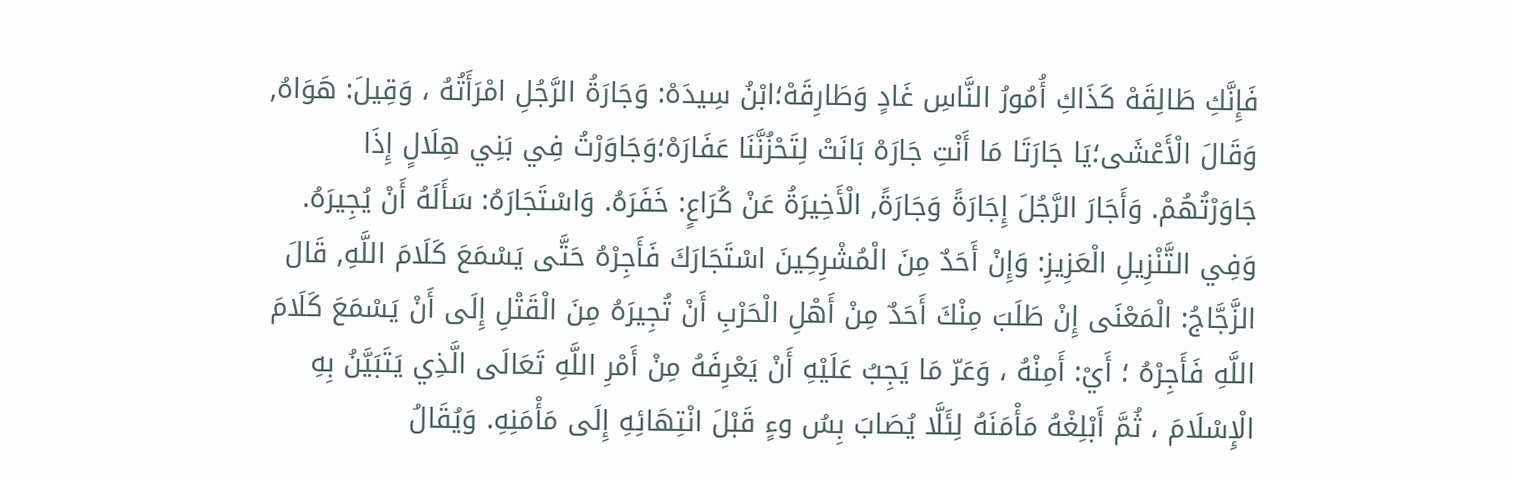فَإِنَّكِ طَالِقَهْ كَذَاكِ أُمُورُ النَّاسِ غَادٍ وَطَارِقَهْ؛ابْنُ سِيدَهْ: وَجَارَةُ الرَّجُلِ امْرَأَتُهُ ، وَقِيلَ: هَوَاهُ, وَقَالَ الْأَعْشَى؛يَا جَارَتَا مَا أَنْتِ جَارَهْ بَانَتْ لِتَحْزُنَّنَا عَفَارَهْ؛وَجَاوَرْتُ فِي بَنِي هِلَالٍ إِذَا جَاوَرْتُهُمْ. وَأَجَارَ الرَّجُلَ إِجَارَةً وَجَارَةً, الْأَخِيرَةُ عَنْ كُرَاعٍ: خَفَرَهُ. وَاسْتَجَارَهُ: سَأَلَهُ أَنْ يُجِيرَهُ. وَفِي التَّنْزِيلِ الْعَزِيزِ: وَإِنْ أَحَدٌ مِنَ الْمُشْرِكِينَ اسْتَجَارَكَ فَأَجِرْهُ حَتَّى يَسْمَعَ كَلَامَ اللَّهِ, قَالَ الزَّجَّاجُ: الْمَعْنَى إِنْ طَلَبَ مِنْكَ أَحَدٌ مِنْ أَهْلِ الْحَرْبِ أَنْ تُجِيرَهُ مِنَ الْقَتْلِ إِلَى أَنْ يَسْمَعَ كَلَامَ اللَّهِ فَأَجِرْهُ ؛ أَيْ: أَمِنْهُ ، وَعَرّ مَا يَجِبُ عَلَيْهِ أَنْ يَعْرِفَهُ مِنْ أَمْرِ اللَّهِ تَعَالَى الَّذِي يَتَبَيَّنُ بِهِ الْإِسْلَامَ ، ثُمَّ أَبْلِغْهُ مَأْمَنَهُ لِئَلَّا يُصَابَ بِسُ وءٍ قَبْلَ انْتِهَائِهِ إِلَى مَأْمَنِهِ. وَيُقَالُ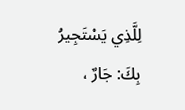لِلَّذِي يَسْتَجِيرُ بِكَ: جَارٌ ،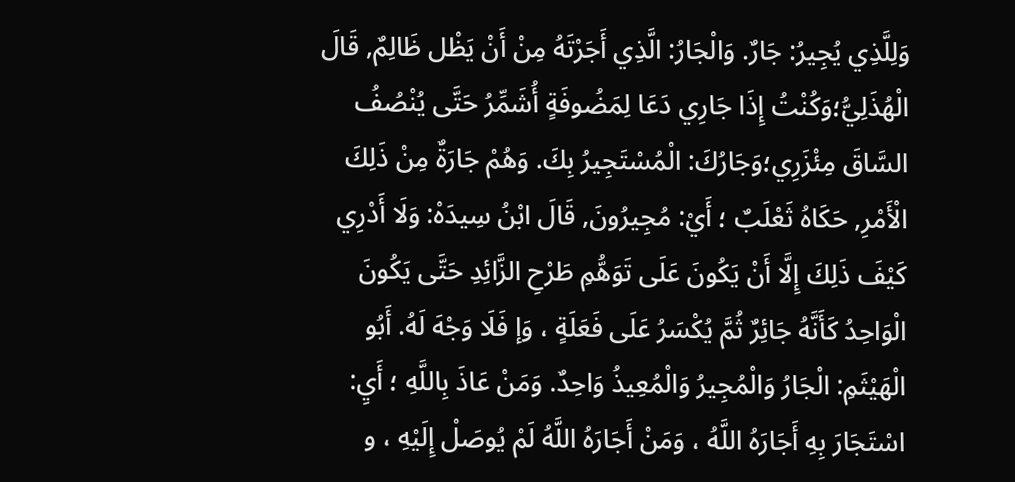وَلِلَّذِي يُجِيرُ: جَارٌ. وَالْجَارُ: الَّذِي أَجَرْتَهُ مِنْ أَنْ يَظْل ظَالِمٌ, قَالَ الْهُذَلِيُّ؛وَكُنْتُ إِذَا جَارِي دَعَا لِمَضُوفَةٍ أُشَمِّرُ حَتَّى يُنْصُفُ السَّاقَ مِئْزَرِي؛وَجَارُكَ: الْمُسْتَجِيرُ بِكَ. وَهُمْ جَارَةٌ مِنْ ذَلِكَ الْأَمْرِ, حَكَاهُ ثَعْلَبٌ ؛ أَيْ: مُجِيرُونَ, قَالَ ابْنُ سِيدَهْ: وَلَا أَدْرِي كَيْفَ ذَلِكَ إِلَّا أَنْ يَكُونَ عَلَى تَوَهُّمِ طَرْحِ الزَّائِدِ حَتَّى يَكُونَ الْوَاحِدُ كَأَنَّهُ جَائِرٌ ثُمَّ يُكْسَرُ عَلَى فَعَلَةٍ ، وَإ فَلَا وَجْهَ لَهُ. أَبُو الْهَيْثَمِ: الْجَارُ وَالْمُجِيرُ وَالْمُعِيذُ وَاحِدٌ. وَمَنْ عَاذَ بِاللَّهِ ؛ أَيِ: اسْتَجَارَ بِهِ أَجَارَهُ اللَّهُ ، وَمَنْ أَجَارَهُ اللَّهُ لَمْ يُوصَلْ إِلَيْهِ ، و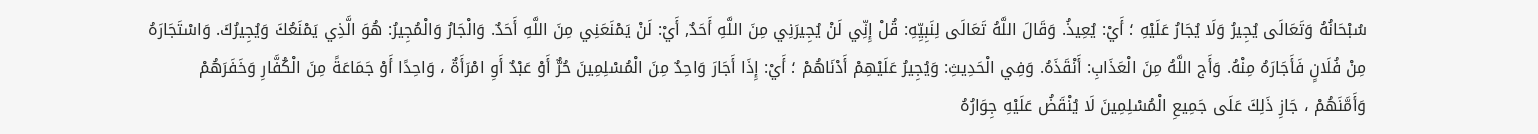سُبْحَانُهُ وَتَعَالَى يُجِيرُ وَلَا يُجَارُ عَلَيْهِ ؛ أَيْ: يُعِيذُ. وَقَالَ اللَّهُ تَعَالَى لِنَبِيِّهِ: قُلْ إِنِّي لَنْ يُجِيرَنِي مِنَ اللَّهِ أَحَدٌ, أَيْ: لَنْ يَمْنَعَنِي مِنَ اللَّهِ أَحَدٌ. وَالْجَارُ وَالْمُجِيرُ: هُوَ الَّذِي يَمْنَعُكَ وَيُجِيرُكَ. وَاسْتَجَارَهُ مِنْ فُلَانٍ فَأَجَارَهُ مِنْهُ. وَأَج اللَّهُ مِنَ الْعَذَابِ: أَنْقَذَهُ. وَفِي الْحَدِيثِ: وَيُجِيرُ عَلَيْهِمْ أَدْنَاهُمْ ؛ أَيْ: إِذَا أَجَارَ وَاحِدٌ مِنَ الْمُسْلِمِينَ حُرٌّ أَوْ عَبْدٌ أَوِ امْرَأَةٌ ، وَاحِدًا أَوْ جَمَاعَةً مِنَ الْكُفَّارِ وَخَفَرَهُمْ وَأَمَّنَهُمْ ، جَازِ ذَلِكَ عَلَى جَمِيعِ الْمُسْلِمِينَ لَا يُنْقَضُ عَلَيْهِ جِوَارُهُ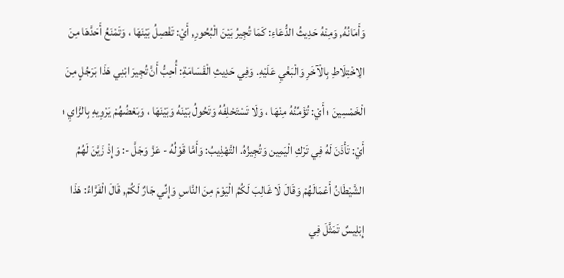وَأَمَانُهُ, وَمِنْهُ حَدِيثُ الدُّعَاءِ: كَمَا تُجِيرُ بَيْنَ الْبُحُورِ, أَيْ: تَفْصِلُ بَيْنَهَا ، وَتَمْنَعُ أَحَدَّهَا مِنَ الِاخْتِلَاطِ بِالْآخَرِ وَالْبَغْيِ عَلَيْهِ. وَفِي حَدِيثِ الْقَسَامَةِ: أُحِبُّ أَنَّ تُجِيرَ ابْنِي هَذَا بَرَجُلٍ مِنَ الْخَمْسِينَ ؛ أَيْ: تُؤَمِّنُهُ مِنْهَا ، وَلَا تَسْتَحْلِفُهُ وَتَحُولُ بَيْنَهُ وَبَيْنَهَا ، وَبَعْضُهُمْ يَرْوِيهِ بِالزَّايِ ؛ أَيْ: تَأْذَنَ لَهُ فِي تَرْكِ الْيَمِين وَتُجِيزُهُ. التَّهْذِيبُ: وَأَمَّا قَوْلُهُ - عَزَّ وَجَلَّ -: وَإِذْ زَيَّنَ لَهُمُ الشَّيْطَانُ أَعْمَالَهُمْ وَقَالَ لَا غَالِبَ لَكُمُ الْيَوْمَ مِنَ النَّاسِ وَإِنِّي جَارٌ لَكُمْ, قَالَ الْفَرَّاءُ: هَذَا إِبْلِيسٌ تَمَثَّلَ فِي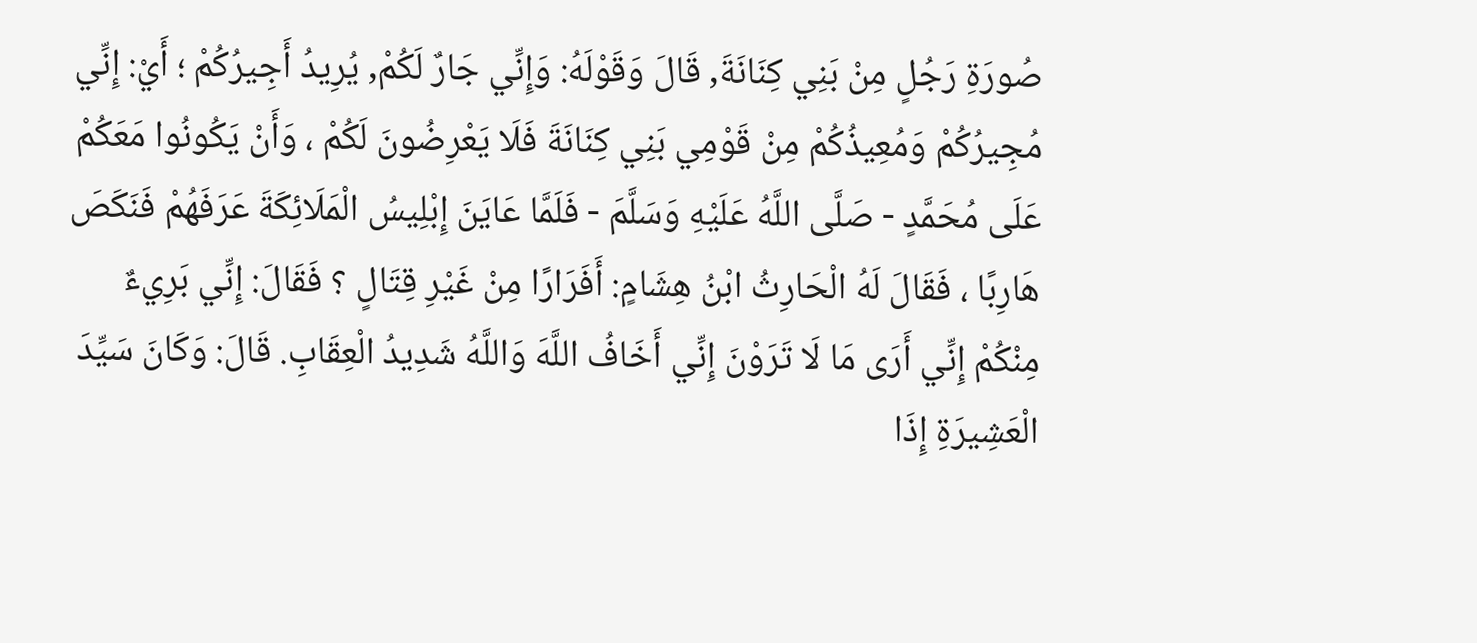صُورَةِ رَجُلٍ مِنْ بَنِي كِنَانَةَ, قَالَ وَقَوْلَهُ: وَإِنِّي جَارٌ لَكُمْ, يُرِيدُ أَجِيرُكُمْ ؛ أَيْ: إِنِّي مُجِيرُكُمْ وَمُعِيذُكُمْ مِنْ قَوْمِي بَنِي كِنَانَةَ فَلَا يَعْرِضُونَ لَكُمْ ، وَأَنْ يَكُونُوا مَعَكُمْ عَلَى مُحَمَّدٍ - صَلَّى اللَّهُ عَلَيْهِ وَسَلَّمَ - فَلَمَّا عَايَنَ إِبْلِيسُ الْمَلَائِكَةَ عَرَفَهُمْ فَنَكَصَ هَارِبًا ، فَقَالَ لَهُ الْحَارِثُ ابْنُ هِشَامٍ: أَفَرَارًا مِنْ غَيْرِ قِتَالٍ ؟ فَقَالَ: إِنِّي بَرِيءٌ مِنْكُمْ إِنِّي أَرَى مَا لَا تَرَوْنَ إِنِّي أَخَافُ اللَّهَ وَاللَّهُ شَدِيدُ الْعِقَابِ. قَالَ: وَكَانَ سَيِّدَ الْعَشِيرَةِ إِذَا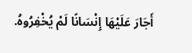أَجَارَ عَلَيْهَا إِنْسَانًا لَمْ يُخْفِرُوهُ.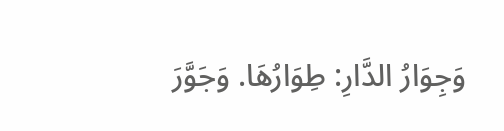وَجِوَارُ الدَّارِ: طِوَارُهَا. وَجَوَّرَ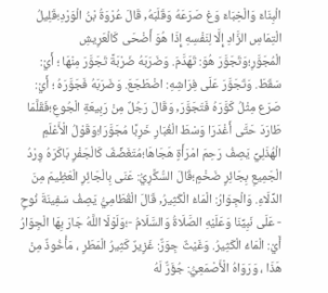الْبِنَاءَ وَالْخِبَاءَ وَغ صَرَعَهُ وَقَلَبَهُ, قَالَ عُرْوَةُ بْنُ الْوَرْدِ؛قَلِيلُ الْتِمَاسِ الزَّادِ إِلَّا لِنَفْسِهِ إِذَا هُوَ أَضْحَى كَالْعَرِيشِ الْمُجَوَّرِ؛وَتَجَوَّرَ هُوَ: تَهَدَّمَ. وَضَرَبَهُ ضَرْبَةً تَجَوَّرَ مِنْهَا ؛ أَيْ: سَقَطَ. وَتَجَوَّرَ عَلَى فِرَاشِهِ: اضْطَجَعَ. وَضَرَبَهُ فَجَوَّرَهُ ؛ أَيْ: صَرَع مِثْلُ كَوَّرَهُ فَتَجَوَّرَ, وَقَالَ رَجُلٌ مِنْ رَبِيعَةِ الْجُوعِ؛فَقَلَّمَا طَارَدَ حَتَّى أَغْدَرَا وَسْطَ الْغُبَارِ خَرِبًا مُجَوَّرَا؛وَقَوْلُ الْأَعْلَمِ الْهُذَلِيِّ يَصِفُ رَحِمَ امْرَأَةٍ هَجَاهَا؛مُتَغَضِّفٌ كَالْجَفْرِ بَاكَرَهُ وِرْدُ الْجَمِيعِ بِجَائِرٍ ضَخْمٍ؛قَالَ السُّكَّرِيُّ: عَنَى بِالْجَائِرِ الْعَظِيمَ مِنَ الدِّلَاءِ. وَالْجِوَارُ: الْمَاءُ الْكَثِيرُ, قَالَ الْقُطَامِيُّ يَصِفُ سَفِينَةَ نُوحٍ - عَلَى نَبِيِّنَا وَعَلَيْهِ الصَّلَاةُ وَالسَّلَامُ -؛وَلَوْلَا اللَّهُ جَارَ بِهَا الْجِوَارُ أَيْ: الْمَاءُ الْكَثِيرُ. وَغَيْثٌ جِوَرٌّ: غَزِيرٌ كَثِيرُ الْمَطَرِ ، مَأْخُوذٌ مِنْ هَذَا ، وَرَوَاهُ الْأَصْمَعِيُّ: جُؤَرٌّ لَهُ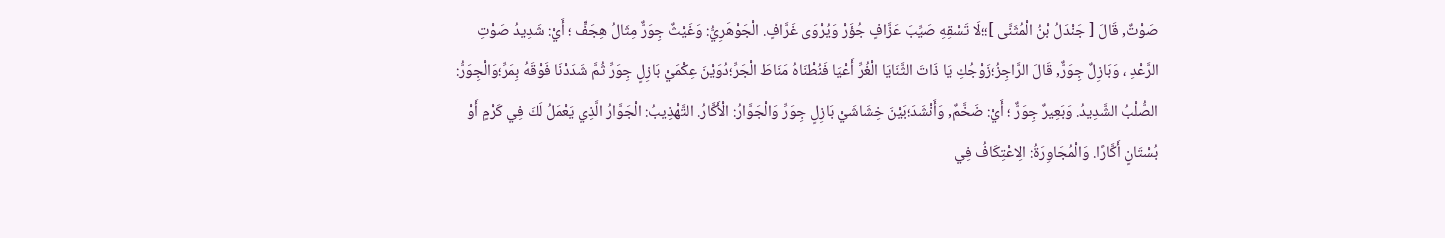صَوْتٌ, قَالَ [ جَنْدَلُ بْنُ الْمُثَنَّى ]؛؛لَا تَسْقِهِ صَيِّبَ عَزَّافٍ جُؤَرْ وَيُرْوَى غَرَّافٍ. الْجَوْهَرِيُّ: وَغَيْثٌ جِوَرٌّ مِثَالُ هِجَفٍّ ؛ أَيْ: شَدِيدُ صَوْتِ الرَّعْدِ ، وَبَازِلٌ جِوَرٌّ, قَالَ الرَّاجِزُ؛زَوْجُكِ يَا ذَاتَ الثَّنَايَا الْغُرِّ أَعْيَا فَنُطْنَاهُ مَنَاطَ الْجَرِّ؛دُوَيْنَ عِكْمَيْ بَازِلٍ جِوَرِّ ثُمَّ شَدَدْنَا فَوْقَهُ بِمَرِّ؛وَالْجِوَرُّ: الصُّلْبُ الشَّدِيدُ. وَبَعِيرٌ جِوَرٌّ ؛ أَيْ: ضَخَّمٌ, وَأَنْشَدَ؛بَيْنَ خِشَاشَيْ بَازِلٍ جِوَرِّ وَالْجَوَّارُ: الْأَكَّارُ. التَّهْذِيبُ: الْجَوَّارُ الَّذِي يَعْمَلُ لَكَ فِي كَرْمٍ أَوْ بُسْتَانٍ أَكَّارًا. وَالْمُجَاوِرَةُ: الِاعْتِكَافُ فِي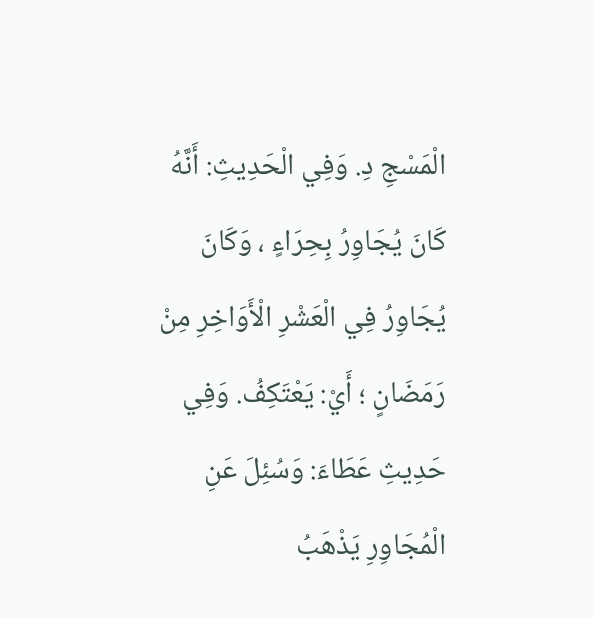الْمَسْجِ دِ. وَفِي الْحَدِيثِ: أَنَّهُ كَانَ يُجَاوِرُ بِحِرَاءٍ ، وَكَانَ يُجَاوِرُ فِي الْعَشْرِ الْأَوَاخِرِ مِنْ رَمَضَانٍ ؛ أَيْ: يَعْتَكِفُ. وَفِي حَدِيثِ عَطَاءَ: وَسُئِلَ عَنِ الْمُجَاوِرِ يَذْهَبُ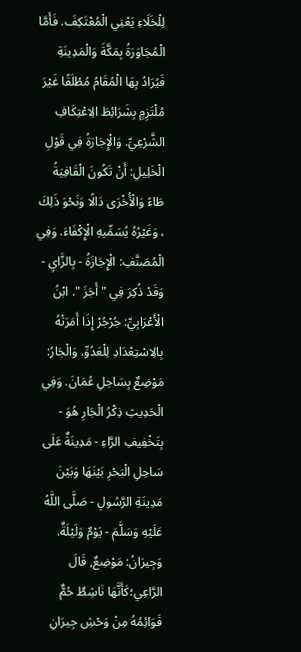لِلْخَلَاءِ يَعْنِي الْمُعْتَكِفَ. فَأَمَّا الْمُجَاوَرَةُ بِمَكَّةَ وَالْمَدِينَةِ فَيُرَادُ بِهَا الْمُقَامُ مُطْلَقًا غَيْرَ مُلْتَزِمٍ بِشَرَائِطَ الِاعْتِكَافِ الشَّرْعِيِّ. وَالْإِجَارَةُ فِي قَوْلِ الْخَلِيلِ: أَنْ تَكُونَ الْقَافِيَةُ طَاءً وَالْأُخْرَى دَالًا وَنَحْوَ ذَلِكَ ، وَغَيْرُهُ يُسَمِّيهِ الْإِكْفَاءَ. وَفِي الْمُصَنَّفِ: الْإِجَازَةُ - بِالزَّايِ - وَقَدْ ذُكِرَ فِي " أَجَزَ ". ابْنُ الْأَعْرَابِيِّ: جُرْجُرْ إِذَا أَمَرَتْهُ بِالِاسْتِعْدَادِ لِلْعَدُوِّ. وَالْجَارُ: مَوْضِعٌ بِسَاحِلِ عُمَانَ. وَفِي الْحَدِيثِ ذِكْرُ الْجَارِ هُوَ - بِتَخْفِيفِ الرَّاءِ - مَدِينَةٌ عَلَى سَاحِلِ الْبَحْرِ بَيْنَهَا وَبَيْنَ مَدِينَةِ الرَّسُولِ - صَلَّى اللَّهُ عَلَيْهِ وَسَلَّمَ - يَوْمٌ وَلَيْلَةٌ. وَجِيرَانُ: مَوْضِعٌ, قَالَ الرَّاعِي؛كَأَنَّهَا نَاشِطٌ حُمٌّ قَوَائِمُهُ مِنْ وَحْشِ جِيرَانِ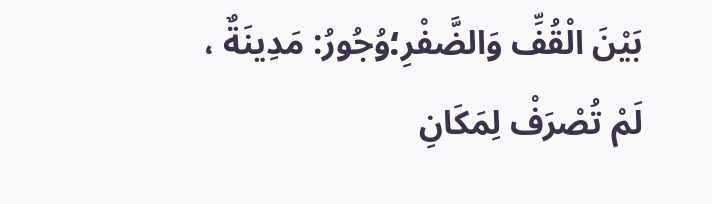بَيْنَ الْقُفِّ وَالضَّفْرِ؛وُجُورُ: مَدِينَةٌ ، لَمْ تُصْرَفْ لِمَكَانِ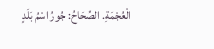الْعُجْمَةِ. الصِّحَاحُ: جُورُ اسْمُ بَلَدٍ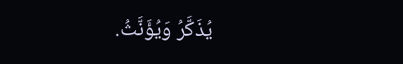يُذَكَّرُ وَيُؤَنَّثُ.